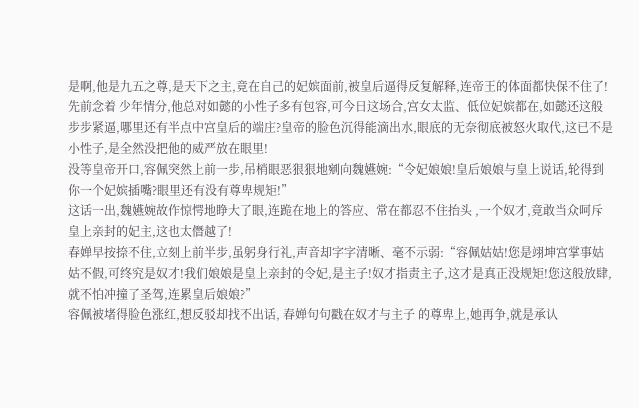是啊,他是九五之尊,是天下之主,竟在自己的妃嫔面前,被皇后逼得反复解释,连帝王的体面都快保不住了!
先前念着 少年情分,他总对如懿的小性子多有包容,可今日这场合,宫女太监、低位妃嫔都在,如懿还这般步步紧逼,哪里还有半点中宫皇后的端庄?皇帝的脸色沉得能滴出水,眼底的无奈彻底被怒火取代,这已不是 小性子,是全然没把他的威严放在眼里!
没等皇帝开口,容佩突然上前一步,吊梢眼恶狠狠地剜向魏嬿婉:“令妃娘娘!皇后娘娘与皇上说话,轮得到你一个妃嫔插嘴?眼里还有没有尊卑规矩!”
这话一出,魏嬿婉故作惊愕地睁大了眼,连跪在地上的答应、常在都忍不住抬头 ,一个奴才,竟敢当众呵斥皇上亲封的妃主,这也太僭越了!
春婵早按捺不住,立刻上前半步,虽躬身行礼,声音却字字清晰、毫不示弱:“容佩姑姑!您是翊坤宫掌事姑姑不假,可终究是奴才!我们娘娘是皇上亲封的令妃,是主子!奴才指责主子,这才是真正没规矩!您这般放肆,就不怕冲撞了圣驾,连累皇后娘娘?”
容佩被堵得脸色涨红,想反驳却找不出话, 春婵句句戳在奴才与主子 的尊卑上,她再争,就是承认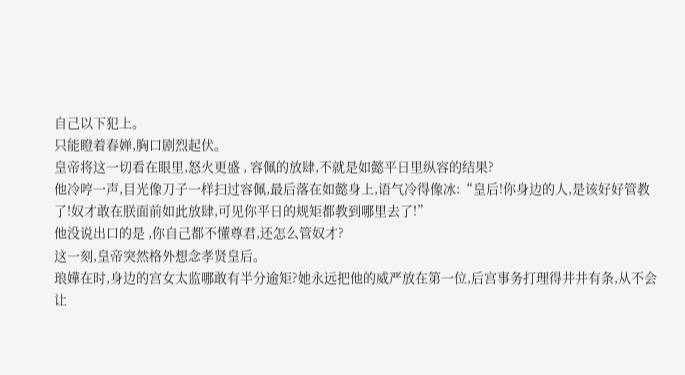自己以下犯上。
只能瞪着春婵,胸口剧烈起伏。
皇帝将这一切看在眼里,怒火更盛 , 容佩的放肆,不就是如懿平日里纵容的结果?
他冷哼一声,目光像刀子一样扫过容佩,最后落在如懿身上,语气冷得像冰:“皇后!你身边的人,是该好好管教了!奴才敢在朕面前如此放肆,可见你平日的规矩都教到哪里去了!”
他没说出口的是 ,你自己都不懂尊君,还怎么管奴才?
这一刻,皇帝突然格外想念孝贤皇后。
琅嬅在时,身边的宫女太监哪敢有半分逾矩?她永远把他的威严放在第一位,后宫事务打理得井井有条,从不会让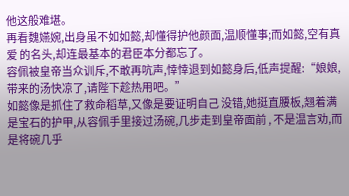他这般难堪。
再看魏嬿婉,出身虽不如如懿,却懂得护他颜面,温顺懂事;而如懿,空有真爱 的名头,却连最基本的君臣本分都忘了。
容佩被皇帝当众训斥,不敢再吭声,悻悻退到如懿身后,低声提醒:“娘娘,带来的汤快凉了,请陛下趁热用吧。”
如懿像是抓住了救命稻草,又像是要证明自己 没错,她挺直腰板,翘着满是宝石的护甲,从容佩手里接过汤碗,几步走到皇帝面前 , 不是温言劝,而是将碗几乎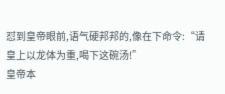怼到皇帝眼前,语气硬邦邦的,像在下命令:“请皇上以龙体为重,喝下这碗汤!”
皇帝本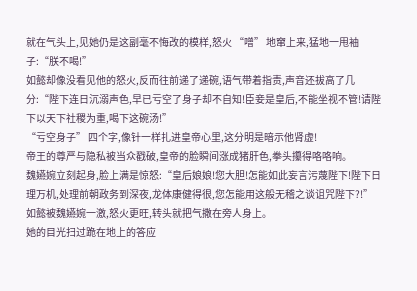就在气头上,见她仍是这副毫不悔改的模样,怒火 “噌” 地窜上来,猛地一甩袖子:“朕不喝!”
如懿却像没看见他的怒火,反而往前递了递碗,语气带着指责,声音还拔高了几分:“陛下连日沉溺声色,早已亏空了身子却不自知!臣妾是皇后,不能坐视不管!请陛下以天下社稷为重,喝下这碗汤!”
“亏空身子” 四个字,像针一样扎进皇帝心里,这分明是暗示他肾虚!
帝王的尊严与隐私被当众戳破,皇帝的脸瞬间涨成猪肝色,拳头攥得咯咯响。
魏嬿婉立刻起身,脸上满是惊怒:“皇后娘娘!您大胆!怎能如此妄言污蔑陛下!陛下日理万机,处理前朝政务到深夜,龙体康健得很,您怎能用这般无稽之谈诅咒陛下?!”
如懿被魏嬿婉一激,怒火更旺,转头就把气撒在旁人身上。
她的目光扫过跪在地上的答应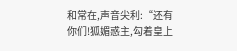和常在,声音尖利:“还有你们!狐媚惑主,勾着皇上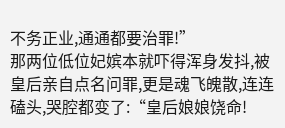不务正业,通通都要治罪!”
那两位低位妃嫔本就吓得浑身发抖,被皇后亲自点名问罪,更是魂飞魄散,连连磕头,哭腔都变了:“皇后娘娘饶命!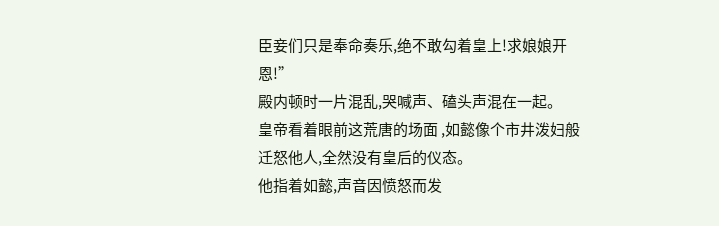臣妾们只是奉命奏乐,绝不敢勾着皇上!求娘娘开恩!”
殿内顿时一片混乱,哭喊声、磕头声混在一起。
皇帝看着眼前这荒唐的场面 ,如懿像个市井泼妇般迁怒他人,全然没有皇后的仪态。
他指着如懿,声音因愤怒而发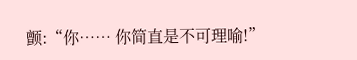颤:“你…… 你简直是不可理喻!”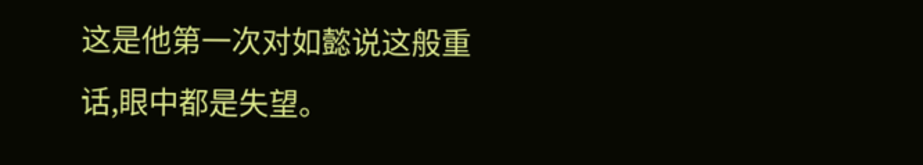这是他第一次对如懿说这般重话,眼中都是失望。